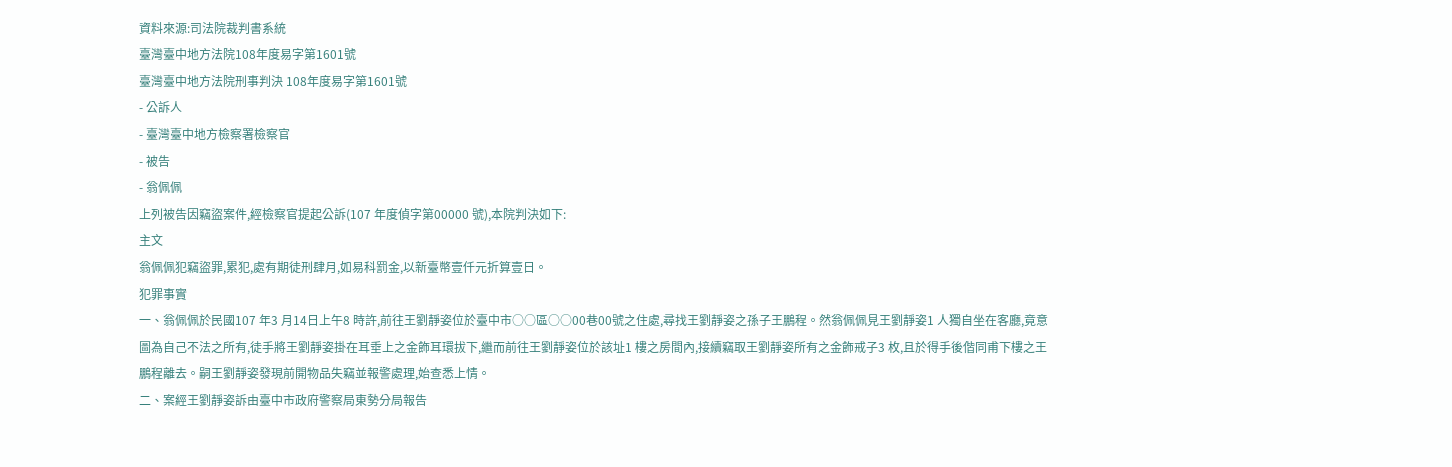資料來源:司法院裁判書系統
臺灣臺中地方法院108年度易字第1601號
臺灣臺中地方法院刑事判決 108年度易字第1601號
- 公訴人
- 臺灣臺中地方檢察署檢察官
- 被告
- 翁佩佩
上列被告因竊盜案件,經檢察官提起公訴(107 年度偵字第00000 號),本院判決如下:
主文
翁佩佩犯竊盜罪,累犯,處有期徒刑肆月,如易科罰金,以新臺幣壹仟元折算壹日。
犯罪事實
一、翁佩佩於民國107 年3 月14日上午8 時許,前往王劉靜姿位於臺中市○○區○○00巷00號之住處,尋找王劉靜姿之孫子王鵬程。然翁佩佩見王劉靜姿1 人獨自坐在客廳,竟意圖為自己不法之所有,徒手將王劉靜姿掛在耳垂上之金飾耳環拔下,繼而前往王劉靜姿位於該址1 樓之房間內,接續竊取王劉靜姿所有之金飾戒子3 枚,且於得手後偕同甫下樓之王鵬程離去。嗣王劉靜姿發現前開物品失竊並報警處理,始查悉上情。
二、案經王劉靜姿訴由臺中市政府警察局東勢分局報告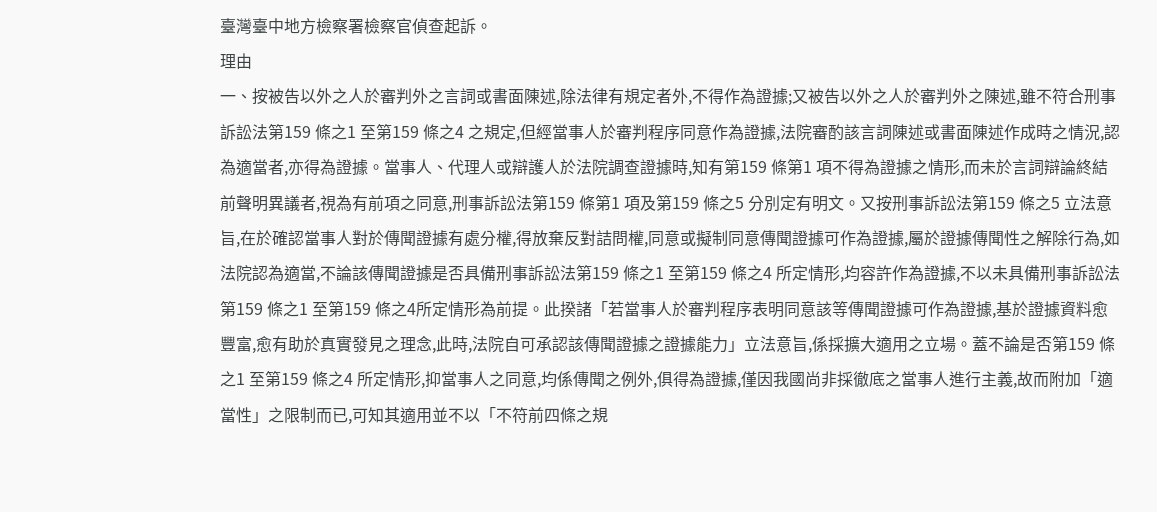臺灣臺中地方檢察署檢察官偵查起訴。
理由
一、按被告以外之人於審判外之言詞或書面陳述,除法律有規定者外,不得作為證據;又被告以外之人於審判外之陳述,雖不符合刑事訴訟法第159 條之1 至第159 條之4 之規定,但經當事人於審判程序同意作為證據,法院審酌該言詞陳述或書面陳述作成時之情況,認為適當者,亦得為證據。當事人、代理人或辯護人於法院調查證據時,知有第159 條第1 項不得為證據之情形,而未於言詞辯論終結前聲明異議者,視為有前項之同意,刑事訴訟法第159 條第1 項及第159 條之5 分別定有明文。又按刑事訴訟法第159 條之5 立法意旨,在於確認當事人對於傳聞證據有處分權,得放棄反對詰問權,同意或擬制同意傳聞證據可作為證據,屬於證據傳聞性之解除行為,如法院認為適當,不論該傳聞證據是否具備刑事訴訟法第159 條之1 至第159 條之4 所定情形,均容許作為證據,不以未具備刑事訴訟法第159 條之1 至第159 條之4所定情形為前提。此揆諸「若當事人於審判程序表明同意該等傳聞證據可作為證據,基於證據資料愈豐富,愈有助於真實發見之理念,此時,法院自可承認該傳聞證據之證據能力」立法意旨,係採擴大適用之立場。蓋不論是否第159 條之1 至第159 條之4 所定情形,抑當事人之同意,均係傳聞之例外,俱得為證據,僅因我國尚非採徹底之當事人進行主義,故而附加「適當性」之限制而已,可知其適用並不以「不符前四條之規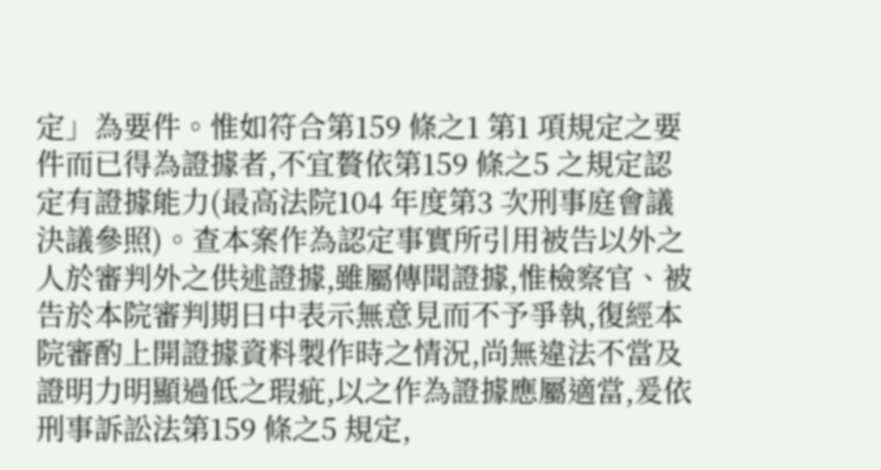定」為要件。惟如符合第159 條之1 第1 項規定之要件而已得為證據者,不宜贅依第159 條之5 之規定認定有證據能力(最高法院104 年度第3 次刑事庭會議決議參照)。查本案作為認定事實所引用被告以外之人於審判外之供述證據,雖屬傳聞證據,惟檢察官、被告於本院審判期日中表示無意見而不予爭執,復經本院審酌上開證據資料製作時之情況,尚無違法不當及證明力明顯過低之瑕疵,以之作為證據應屬適當,爰依刑事訴訟法第159 條之5 規定,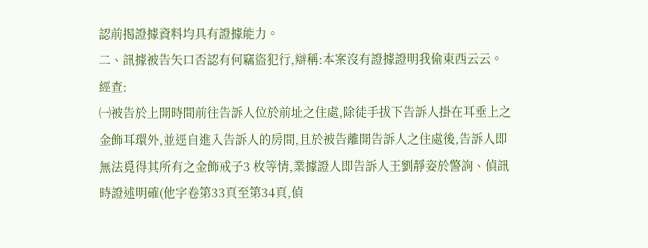認前揭證據資料均具有證據能力。
二、訊據被告矢口否認有何竊盜犯行,辯稱:本案沒有證據證明我偷東西云云。經查:
㈠被告於上開時間前往告訴人位於前址之住處,除徒手拔下告訴人掛在耳垂上之金飾耳環外,並逕自進入告訴人的房間,且於被告離開告訴人之住處後,告訴人即無法覓得其所有之金飾戒子3 枚等情,業據證人即告訴人王劉靜姿於警詢、偵訊時證述明確(他字卷第33頁至第34頁,偵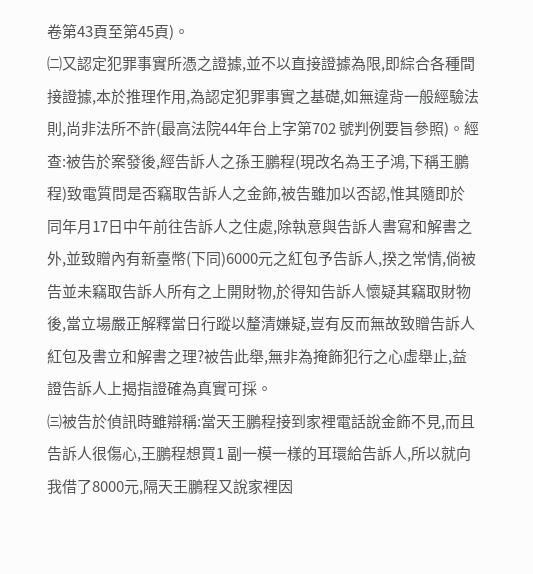卷第43頁至第45頁)。
㈡又認定犯罪事實所憑之證據,並不以直接證據為限,即綜合各種間接證據,本於推理作用,為認定犯罪事實之基礎,如無違背一般經驗法則,尚非法所不許(最高法院44年台上字第702 號判例要旨參照)。經查:被告於案發後,經告訴人之孫王鵬程(現改名為王子鴻,下稱王鵬程)致電質問是否竊取告訴人之金飾,被告雖加以否認,惟其隨即於同年月17日中午前往告訴人之住處,除執意與告訴人書寫和解書之外,並致贈內有新臺幣(下同)6000元之紅包予告訴人,揆之常情,倘被告並未竊取告訴人所有之上開財物,於得知告訴人懷疑其竊取財物後,當立場嚴正解釋當日行蹤以釐清嫌疑,豈有反而無故致贈告訴人紅包及書立和解書之理?被告此舉,無非為掩飾犯行之心虛舉止,益證告訴人上揭指證確為真實可採。
㈢被告於偵訊時雖辯稱:當天王鵬程接到家裡電話說金飾不見,而且告訴人很傷心,王鵬程想買1 副一模一樣的耳環給告訴人,所以就向我借了8000元,隔天王鵬程又說家裡因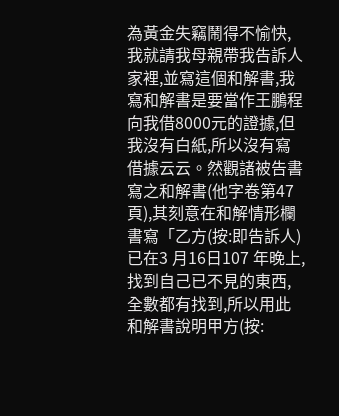為黃金失竊鬧得不愉快,我就請我母親帶我告訴人家裡,並寫這個和解書,我寫和解書是要當作王鵬程向我借8000元的證據,但我沒有白紙,所以沒有寫借據云云。然觀諸被告書寫之和解書(他字卷第47頁),其刻意在和解情形欄書寫「乙方(按:即告訴人)已在3 月16日107 年晚上,找到自己已不見的東西,全數都有找到,所以用此和解書說明甲方(按: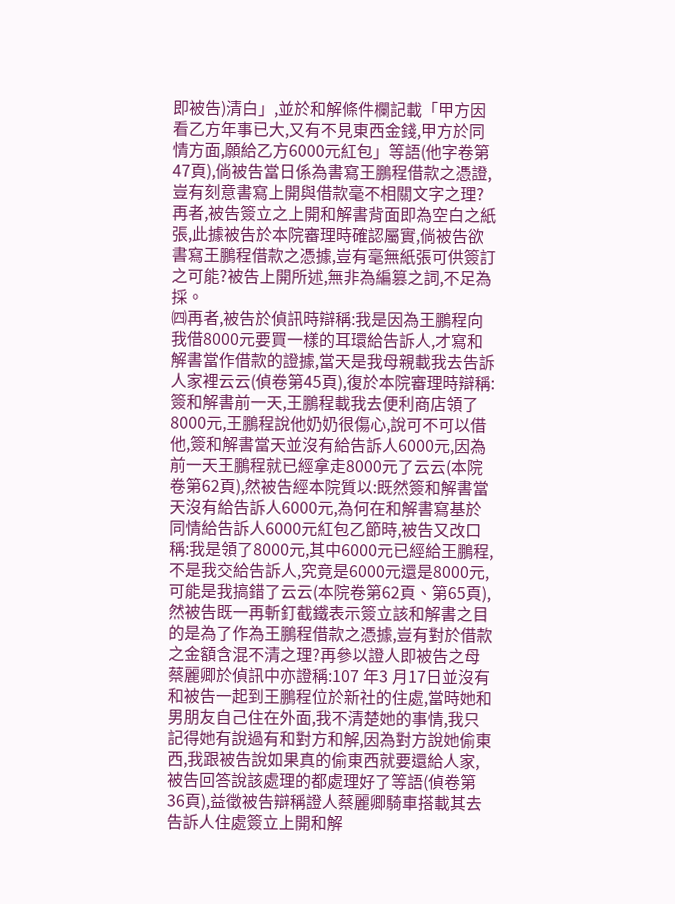即被告)清白」,並於和解條件欄記載「甲方因看乙方年事已大,又有不見東西金錢,甲方於同情方面,願給乙方6000元紅包」等語(他字卷第47頁),倘被告當日係為書寫王鵬程借款之憑證,豈有刻意書寫上開與借款毫不相關文字之理?再者,被告簽立之上開和解書背面即為空白之紙張,此據被告於本院審理時確認屬實,倘被告欲書寫王鵬程借款之憑據,豈有毫無紙張可供簽訂之可能?被告上開所述,無非為編篡之詞,不足為採。
㈣再者,被告於偵訊時辯稱:我是因為王鵬程向我借8000元要買一樣的耳環給告訴人,才寫和解書當作借款的證據,當天是我母親載我去告訴人家裡云云(偵卷第45頁),復於本院審理時辯稱:簽和解書前一天,王鵬程載我去便利商店領了8000元,王鵬程說他奶奶很傷心,說可不可以借他,簽和解書當天並沒有給告訴人6000元,因為前一天王鵬程就已經拿走8000元了云云(本院卷第62頁),然被告經本院質以:既然簽和解書當天沒有給告訴人6000元,為何在和解書寫基於同情給告訴人6000元紅包乙節時,被告又改口稱:我是領了8000元,其中6000元已經給王鵬程,不是我交給告訴人,究竟是6000元還是8000元,可能是我搞錯了云云(本院卷第62頁、第65頁),然被告既一再斬釘截鐵表示簽立該和解書之目的是為了作為王鵬程借款之憑據,豈有對於借款之金額含混不清之理?再參以證人即被告之母蔡麗卿於偵訊中亦證稱:107 年3 月17日並沒有和被告一起到王鵬程位於新社的住處,當時她和男朋友自己住在外面,我不清楚她的事情,我只記得她有說過有和對方和解,因為對方說她偷東西,我跟被告說如果真的偷東西就要還給人家,被告回答說該處理的都處理好了等語(偵卷第36頁),益徵被告辯稱證人蔡麗卿騎車搭載其去告訴人住處簽立上開和解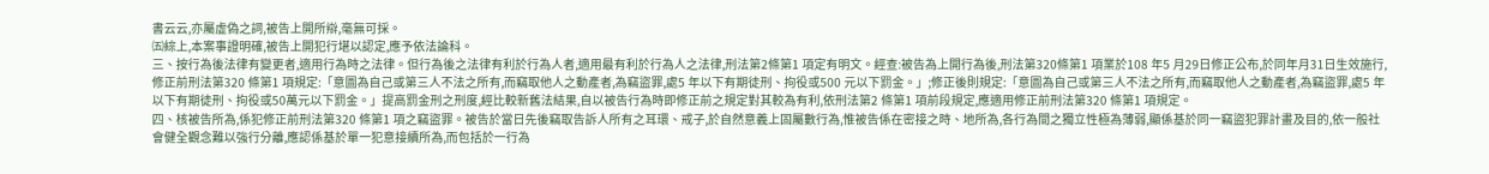書云云,亦屬虛偽之詞,被告上開所辯,毫無可採。
㈤綜上,本案事證明確,被告上開犯行堪以認定,應予依法論科。
三、按行為後法律有變更者,適用行為時之法律。但行為後之法律有利於行為人者,適用最有利於行為人之法律,刑法第2條第1 項定有明文。經查:被告為上開行為後,刑法第320條第1 項業於108 年5 月29日修正公布,於同年月31日生效施行,修正前刑法第320 條第1 項規定:「意圖為自己或第三人不法之所有,而竊取他人之動產者,為竊盜罪,處5 年以下有期徒刑、拘役或500 元以下罰金。」;修正後則規定:「意圖為自己或第三人不法之所有,而竊取他人之動產者,為竊盜罪,處5 年以下有期徒刑、拘役或50萬元以下罰金。」提高罰金刑之刑度,經比較新舊法結果,自以被告行為時即修正前之規定對其較為有利,依刑法第2 條第1 項前段規定,應適用修正前刑法第320 條第1 項規定。
四、核被告所為,係犯修正前刑法第320 條第1 項之竊盜罪。被告於當日先後竊取告訴人所有之耳環、戒子,於自然意義上固屬數行為,惟被告係在密接之時、地所為,各行為間之獨立性極為薄弱,顯係基於同一竊盜犯罪計畫及目的,依一般社會健全觀念難以強行分離,應認係基於單一犯意接續所為,而包括於一行為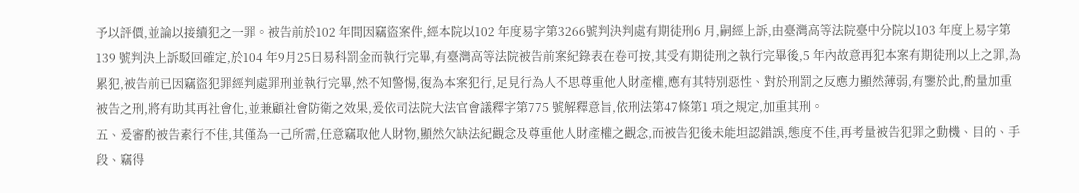予以評價,並論以接續犯之一罪。被告前於102 年間因竊盜案件,經本院以102 年度易字第3266號判決判處有期徒刑6 月,嗣經上訴,由臺灣高等法院臺中分院以103 年度上易字第139 號判決上訴駁回確定,於104 年9月25日易科罰金而執行完畢,有臺灣高等法院被告前案紀錄表在卷可按,其受有期徒刑之執行完畢後,5 年內故意再犯本案有期徒刑以上之罪,為累犯,被告前已因竊盜犯罪經判處罪刑並執行完畢,然不知警惕,復為本案犯行,足見行為人不思尊重他人財產權,應有其特別惡性、對於刑罰之反應力顯然薄弱,有鑒於此,酌量加重被告之刑,將有助其再社會化,並兼顧社會防衛之效果,爰依司法院大法官會議釋字第775 號解釋意旨,依刑法第47條第1 項之規定,加重其刑。
五、爰審酌被告素行不佳,其僅為一己所需,任意竊取他人財物,顯然欠缺法紀觀念及尊重他人財產權之觀念,而被告犯後未能坦認錯誤,態度不佳,再考量被告犯罪之動機、目的、手段、竊得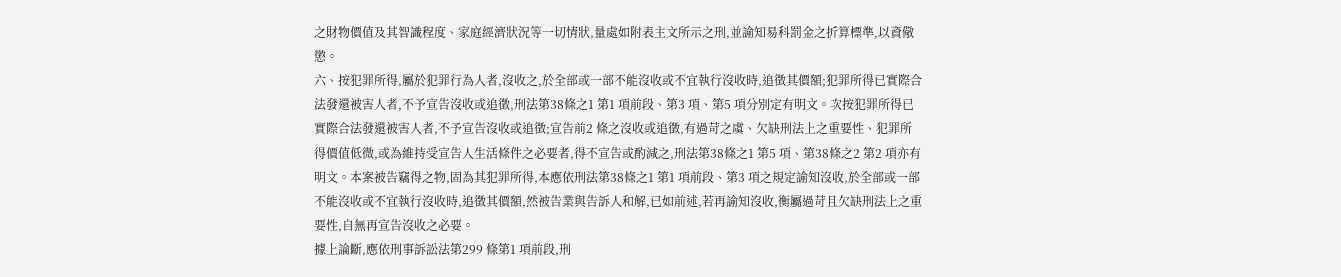之財物價值及其智識程度、家庭經濟狀況等一切情狀,量處如附表主文所示之刑,並諭知易科罰金之折算標準,以資儆懲。
六、按犯罪所得,屬於犯罪行為人者,沒收之,於全部或一部不能沒收或不宜執行沒收時,追徵其價額;犯罪所得已實際合法發還被害人者,不予宣告沒收或追徵,刑法第38條之1 第1 項前段、第3 項、第5 項分別定有明文。次按犯罪所得已實際合法發還被害人者,不予宣告沒收或追徵;宣告前2 條之沒收或追徵,有過苛之虞、欠缺刑法上之重要性、犯罪所得價值低微,或為維持受宣告人生活條件之必要者,得不宣告或酌減之,刑法第38條之1 第5 項、第38條之2 第2 項亦有明文。本案被告竊得之物,固為其犯罪所得,本應依刑法第38條之1 第1 項前段、第3 項之規定諭知沒收,於全部或一部不能沒收或不宜執行沒收時,追徵其價額,然被告業與告訴人和解,已如前述,若再諭知沒收,衡屬過苛且欠缺刑法上之重要性,自無再宣告沒收之必要。
據上論斷,應依刑事訴訟法第299 條第1 項前段,刑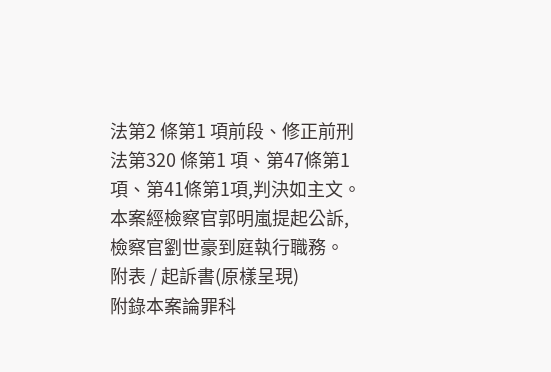法第2 條第1 項前段、修正前刑法第320 條第1 項、第47條第1 項、第41條第1項,判決如主文。
本案經檢察官郭明嵐提起公訴,檢察官劉世豪到庭執行職務。
附表 / 起訴書(原樣呈現)
附錄本案論罪科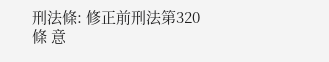刑法條: 修正前刑法第320條 意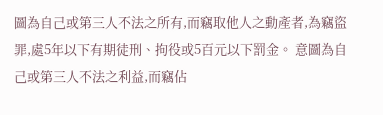圖為自己或第三人不法之所有,而竊取他人之動產者,為竊盜 罪,處5年以下有期徒刑、拘役或5百元以下罰金。 意圖為自己或第三人不法之利益,而竊佔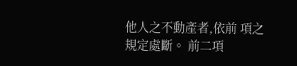他人之不動產者,依前 項之規定處斷。 前二項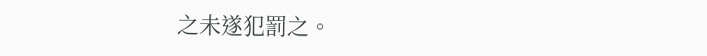之未遂犯罰之。